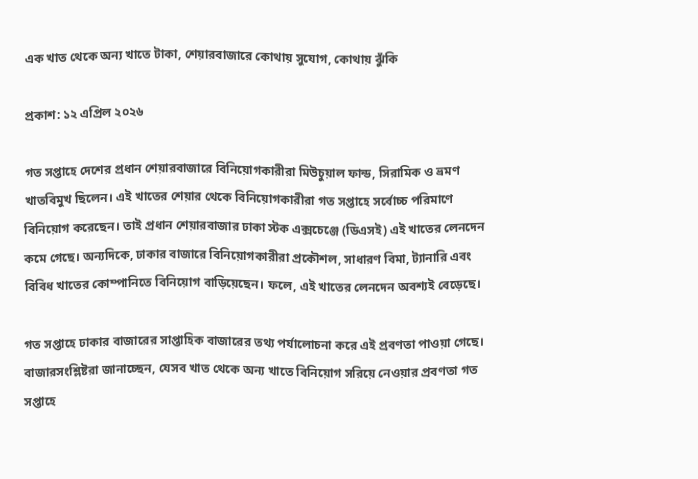এক খাত থেকে অন্য খাতে টাকা, শেয়ারবাজারে কোথায় সুযোগ, কোথায় ঝুঁকি

প্রকাশ: ১২ এপ্রিল ২০২৬

গত সপ্তাহে দেশের প্রধান শেয়ারবাজারে বিনিয়োগকারীরা মিউচুয়াল ফান্ড, সিরামিক ও ভ্রমণ খাতবিমুখ ছিলেন। এই খাতের শেয়ার থেকে বিনিয়োগকারীরা গত সপ্তাহে সর্বোচ্চ পরিমাণে বিনিয়োগ করেছেন। তাই প্রধান শেয়ারবাজার ঢাকা স্টক এক্সচেঞ্জে (ডিএসই) এই খাতের লেনদেন কমে গেছে। অন্যদিকে, ঢাকার বাজারে বিনিয়োগকারীরা প্রকৌশল, সাধারণ বিমা, ট্যানারি এবং বিবিধ খাতের কোম্পানিতে বিনিয়োগ বাড়িয়েছেন। ফলে, এই খাতের লেনদেন অবশ্যই বেড়েছে।

গত সপ্তাহে ঢাকার বাজারের সাপ্তাহিক বাজারের তথ্য পর্যালোচনা করে এই প্রবণতা পাওয়া গেছে। বাজারসংশ্লিষ্টরা জানাচ্ছেন, যেসব খাত থেকে অন্য খাতে বিনিয়োগ সরিয়ে নেওয়ার প্রবণতা গত সপ্তাহে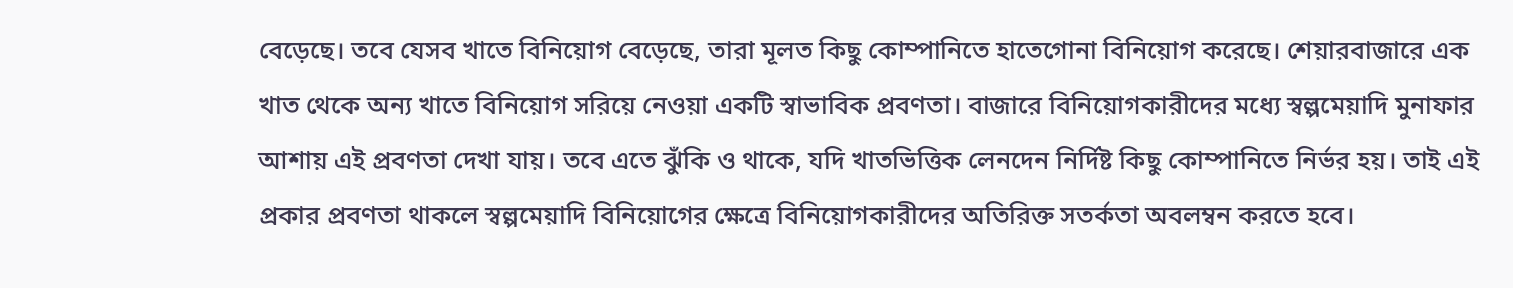বেড়েছে। তবে যেসব খাতে বিনিয়োগ বেড়েছে, তারা মূলত কিছু কোম্পানিতে হাতেগোনা বিনিয়োগ করেছে। শেয়ারবাজারে এক খাত থেকে অন্য খাতে বিনিয়োগ সরিয়ে নেওয়া একটি স্বাভাবিক প্রবণতা। বাজারে বিনিয়োগকারীদের মধ্যে স্বল্পমেয়াদি মুনাফার আশায় এই প্রবণতা দেখা যায়। তবে এতে ঝুঁকি ও থাকে, যদি খাতভিত্তিক লেনদেন নির্দিষ্ট কিছু কোম্পানিতে নির্ভর হয়। তাই এই প্রকার প্রবণতা থাকলে স্বল্পমেয়াদি বিনিয়োগের ক্ষেত্রে বিনিয়োগকারীদের অতিরিক্ত সতর্কতা অবলম্বন করতে হবে।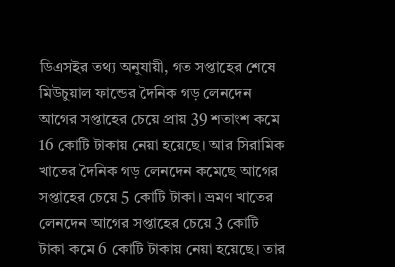ডিএসইর তথ্য অনুযায়ী, গত সপ্তাহের শেষে মিউচুয়াল ফান্ডের দৈনিক গড় লেনদেন আগের সপ্তাহের চেয়ে প্রায় 39 শতাংশ কমে 16 কোটি টাকায় নেয়া হয়েছে। আর সিরামিক খাতের দৈনিক গড় লেনদেন কমেছে আগের সপ্তাহের চেয়ে 5 কোটি টাকা। ভ্রমণ খাতের লেনদেন আগের সপ্তাহের চেয়ে 3 কোটি টাকা কমে 6 কোটি টাকায় নেয়া হয়েছে। তার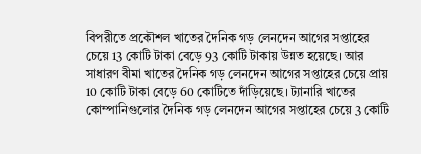বিপরীতে প্রকৌশল খাতের দৈনিক গড় লেনদেন আগের সপ্তাহের চেয়ে 13 কোটি টাকা বেড়ে 93 কোটি টাকায় উন্নত হয়েছে। আর সাধারণ বীমা খাতের দৈনিক গড় লেনদেন আগের সপ্তাহের চেয়ে প্রায় 10 কোটি টাকা বেড়ে 60 কোটিতে দাঁড়িয়েছে। ট্যানারি খাতের কোম্পানিগুলোর দৈনিক গড় লেনদেন আগের সপ্তাহের চেয়ে 3 কোটি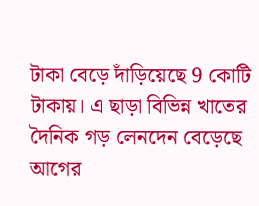টাকা বেড়ে দাঁড়িয়েছে 9 কোটি টাকায়। এ ছাড়া বিভিন্ন খাতের দৈনিক গড় লেনদেন বেড়েছে আগের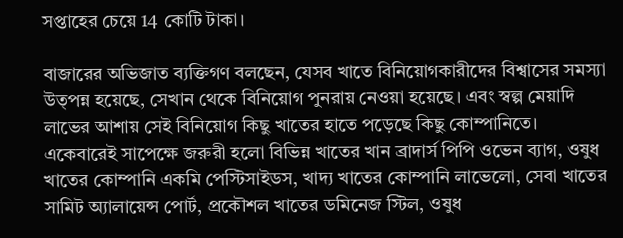সপ্তাহের চেয়ে 14 কোটি টাকা।

বাজারের অভিজাত ব্যক্তিগণ বলছেন, যেসব খাতে বিনিয়োগকারীদের বিশ্বাসের সমস্যা উত্পন্ন হয়েছে, সেখান থেকে বিনিয়োগ পুনরায় নেওয়া হয়েছে। এবং স্বল্প মেয়াদি লাভের আশায় সেই বিনিয়োগ কিছু খাতের হাতে পড়েছে কিছু কোম্পানিতে। একেবারেই সাপেক্ষে জরুরী হলো বিভিন্ন খাতের খান ব্রাদার্স পিপি ওভেন ব্যাগ, ওষুধ খাতের কোম্পানি একমি পেস্টিসাইডস, খাদ্য খাতের কোম্পানি লাভেলো, সেবা খাতের সামিট অ্যালায়েন্স পোর্ট, প্রকৌশল খাতের ডমিনেজ স্টিল, ওষুধ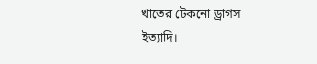খাতের টেকনো ড্রাগস ইত্যাদি।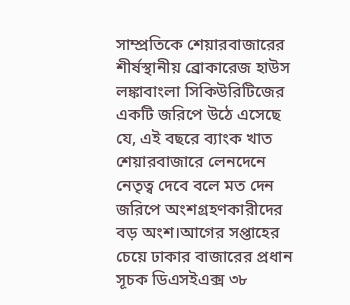সাম্প্রতিকে শেয়ারবাজারের শীর্ষস্থানীয় ব্রোকারেজ হাউস লঙ্কাবাংলা সিকিউরিটিজের একটি জরিপে উঠে এসেছে যে, এই বছরে ব্যাংক খাত শেয়ারবাজারে লেনদেনে নেতৃত্ব দেবে বলে মত দেন জরিপে অংশগ্রহণকারীদের বড় অংশ।আগের সপ্তাহের চেয়ে ঢাকার বাজারের প্রধান সূচক ডিএসইএক্স ৩৮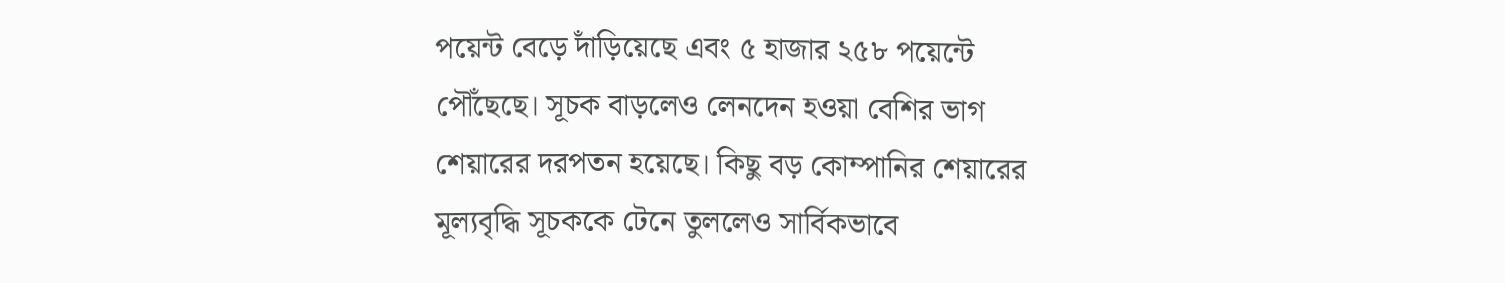পয়েন্ট বেড়ে দাঁড়িয়েছে এবং ৫ হাজার ২৫৮ পয়েন্টে পৌঁছেছে। সূচক বাড়লেও লেনদেন হওয়া বেশির ভাগ শেয়ারের দরপতন হয়েছে। কিছু বড় কোম্পানির শেয়ারের মূল্যবৃদ্ধি সূচককে টেনে তুললেও সার্বিকভাবে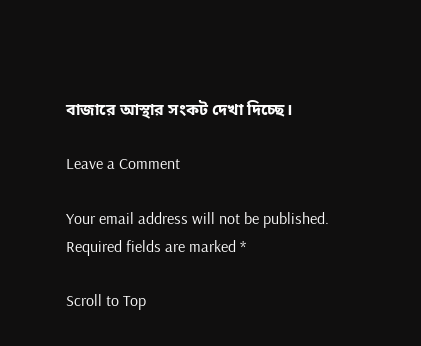বাজারে আস্থার সংকট দেখা দিচ্ছে।

Leave a Comment

Your email address will not be published. Required fields are marked *

Scroll to Top